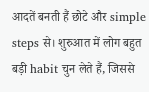आदतें बनती हैं छोटे और simple steps से। शुरुआत में लोग बहुत बड़ी habit चुन लेते हैं, जिससे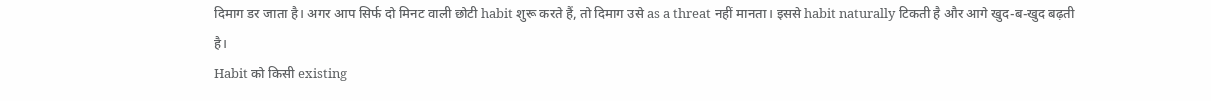दिमाग डर जाता है। अगर आप सिर्फ दो मिनट वाली छोटी habit शुरू करते हैं, तो दिमाग उसे as a threat नहीं मानता। इससे habit naturally टिकती है और आगे खुद-ब-खुद बढ़ती है।
Habit को किसी existing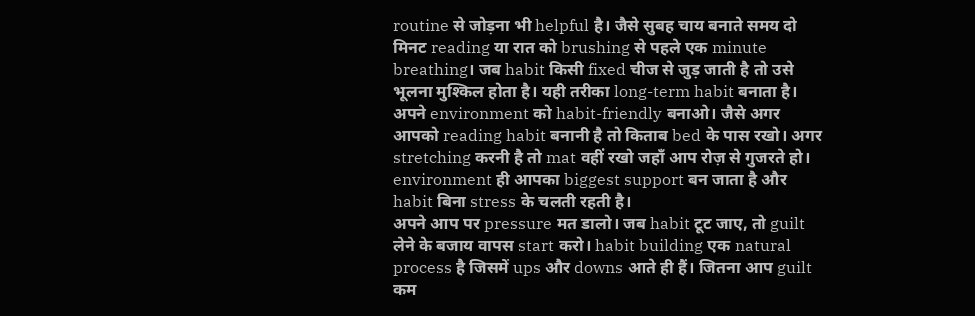routine से जोड़ना भी helpful है। जैसे सुबह चाय बनाते समय दो मिनट reading या रात को brushing से पहले एक minute breathing। जब habit किसी fixed चीज से जुड़ जाती है तो उसे भूलना मुश्किल होता है। यही तरीका long-term habit बनाता है।
अपने environment को habit-friendly बनाओ। जैसे अगर आपको reading habit बनानी है तो किताब bed के पास रखो। अगर stretching करनी है तो mat वहीं रखो जहाँ आप रोज़ से गुजरते हो। environment ही आपका biggest support बन जाता है और habit बिना stress के चलती रहती है।
अपने आप पर pressure मत डालो। जब habit टूट जाए, तो guilt लेने के बजाय वापस start करो। habit building एक natural process है जिसमें ups और downs आते ही हैं। जितना आप guilt कम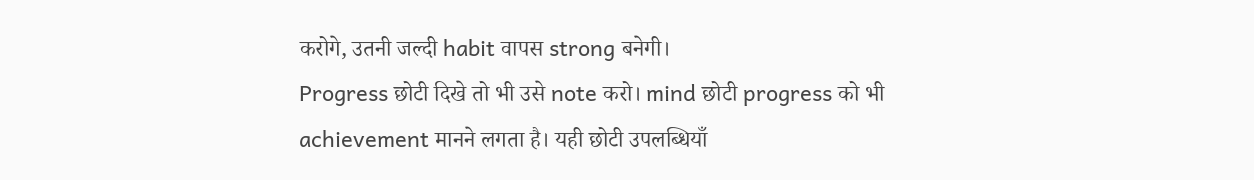करोगे, उतनी जल्दी habit वापस strong बनेगी।
Progress छोटी दिखे तो भी उसे note करो। mind छोटी progress को भी achievement मानने लगता है। यही छोटी उपलब्धियाँ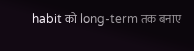habit को long-term तक बनाए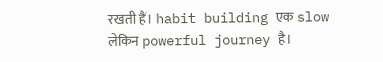रखती हैं। habit building एक slow लेकिन powerful journey है।